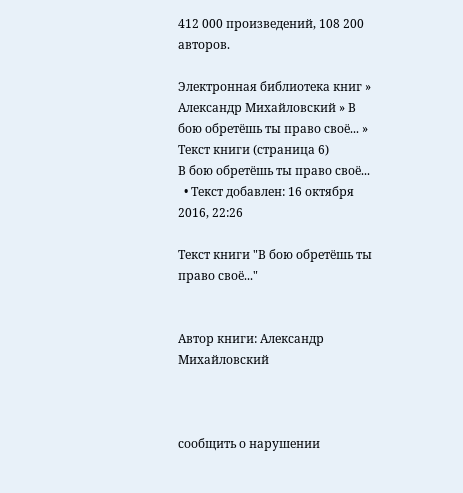412 000 произведений, 108 200 авторов.

Электронная библиотека книг » Александр Михайловский » В бою обретёшь ты право своё... » Текст книги (страница 6)
В бою обретёшь ты право своё...
  • Текст добавлен: 16 октября 2016, 22:26

Текст книги "В бою обретёшь ты право своё..."


Автор книги: Александр Михайловский



сообщить о нарушении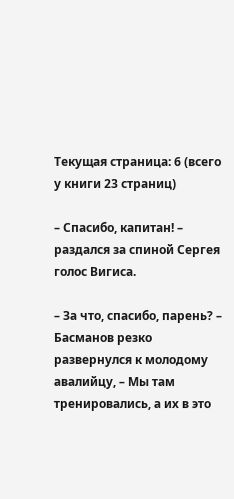Текущая страница: 6 (всего у книги 23 страниц)

– Спасибо, капитан! – раздался за спиной Сергея голос Вигиса.

– За что, спасибо, парень? – Басманов резко развернулся к молодому авалийцу, – Мы там тренировались, а их в это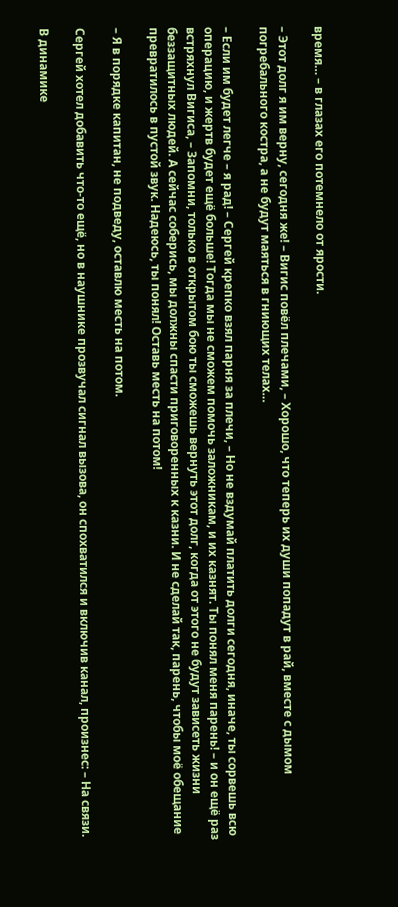время… – в глазах его потемнело от ярости.

– Этот долг я им верну, сегодня же! – Вигис повёл плечами, – Хорошо, что теперь их души попадут в рай, вместе с дымом погребального костра, а не будут маяться в гниющих телах…

– Если им будет легче – я рад! – Сергей крепко взял парня за плечи, – Но не вздумай платить долги сегодня, иначе, ты сорвешь всю операцию, и жертв будет ещё больше! Тогда мы не сможем помочь заложникам, и их казнят. Ты понял меня парень! – и он ещё раз встряхнул Вигиса, – Запомни, только в открытом бою ты сможешь вернуть этот долг, когда от этого не будут зависеть жизни беззащитных людей. А сейчас соберись, мы должны спасти приговоренных к казни. И не сделай так, парень, чтобы моё обещание превратилось в пустой звук. Надеюсь, ты понял! Оставь месть на потом!

– Я в порядке капитан, не подведу, оставлю месть на потом.

Сергей хотел добавить что-то ещё, но в наушнике прозвучал сигнал вызова, он спохватился и включив канал, произнес: – На связи.

В динамике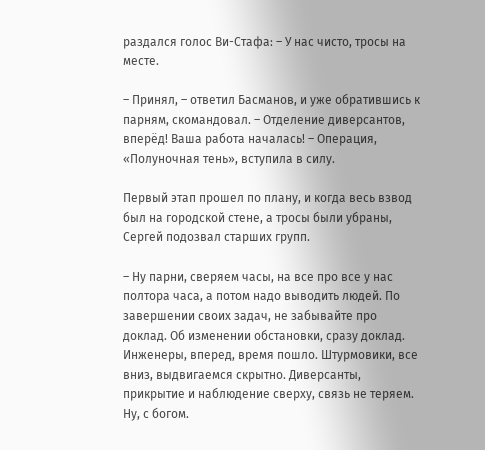раздался голос Ви-Стафа: – У нас чисто, тросы на месте.

– Принял, – ответил Басманов, и уже обратившись к парням, скомандовал. – Отделение диверсантов, вперёд! Ваша работа началась! – Операция, «Полуночная тень», вступила в силу.

Первый этап прошел по плану, и когда весь взвод был на городской стене, а тросы были убраны, Сергей подозвал старших групп.

– Ну парни, сверяем часы, на все про все у нас полтора часа, а потом надо выводить людей. По завершении своих задач, не забывайте про доклад. Об изменении обстановки, сразу доклад. Инженеры, вперед, время пошло. Штурмовики, все вниз, выдвигаемся скрытно. Диверсанты, прикрытие и наблюдение сверху, связь не теряем. Ну, с богом.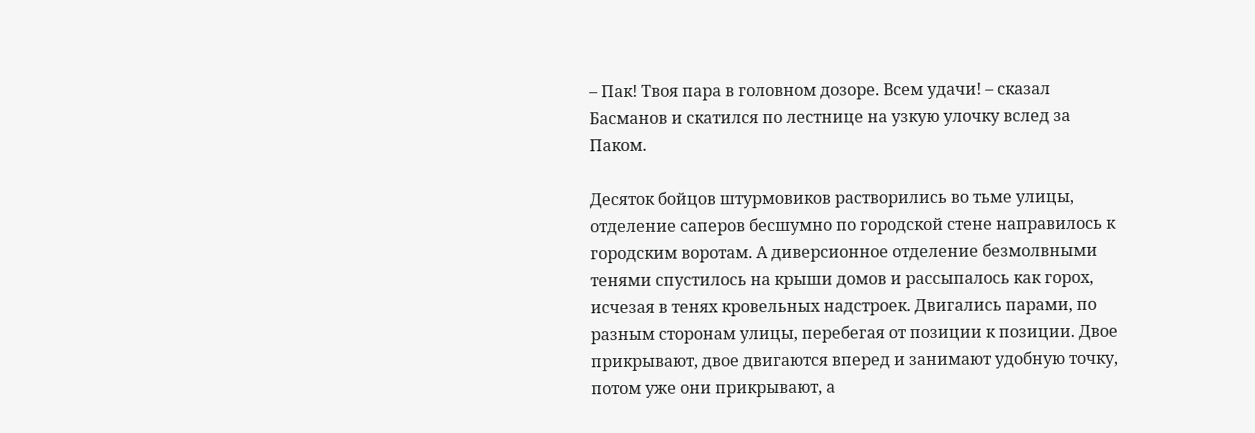– Пак! Твоя пара в головном дозоре. Всем удачи! – сказал Басманов и скатился по лестнице на узкую улочку вслед за Паком.

Десяток бойцов штурмовиков растворились во тьме улицы, отделение саперов бесшумно по городской стене направилось к городским воротам. А диверсионное отделение безмолвными тенями спустилось на крыши домов и рассыпалось как горох, исчезая в тенях кровельных надстроек. Двигались парами, по разным сторонам улицы, перебегая от позиции к позиции. Двое прикрывают, двое двигаются вперед и занимают удобную точку, потом уже они прикрывают, а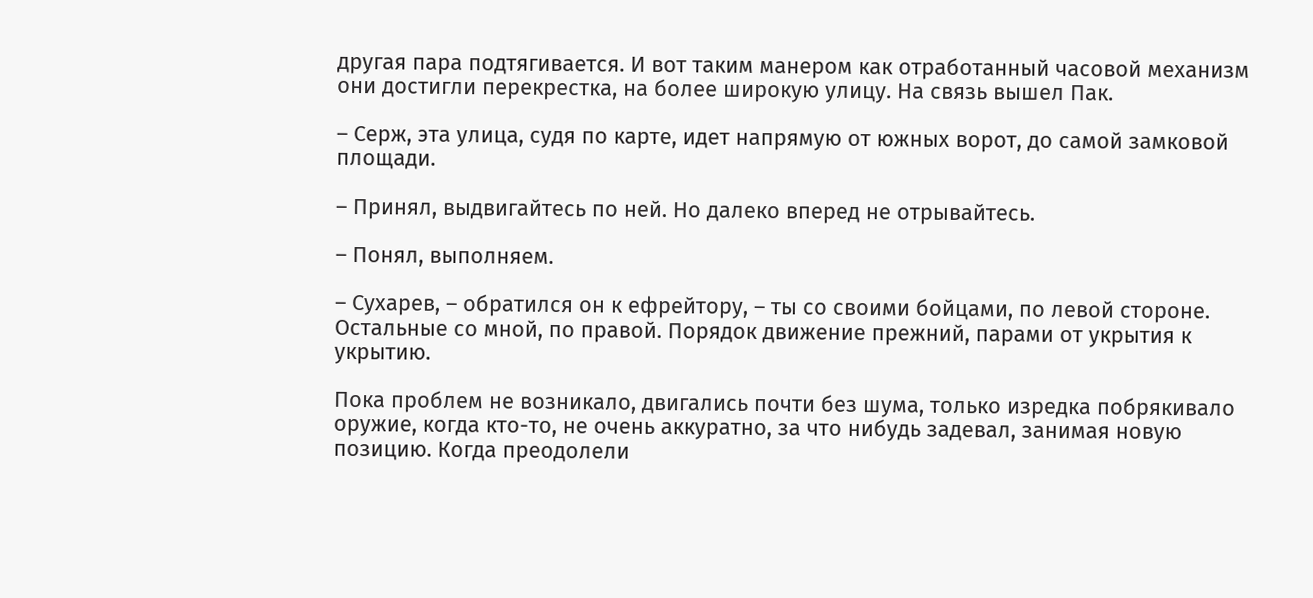другая пара подтягивается. И вот таким манером как отработанный часовой механизм они достигли перекрестка, на более широкую улицу. На связь вышел Пак.

– Серж, эта улица, судя по карте, идет напрямую от южных ворот, до самой замковой площади.

– Принял, выдвигайтесь по ней. Но далеко вперед не отрывайтесь.

– Понял, выполняем.

– Сухарев, – обратился он к ефрейтору, – ты со своими бойцами, по левой стороне. Остальные со мной, по правой. Порядок движение прежний, парами от укрытия к укрытию.

Пока проблем не возникало, двигались почти без шума, только изредка побрякивало оружие, когда кто-то, не очень аккуратно, за что нибудь задевал, занимая новую позицию. Когда преодолели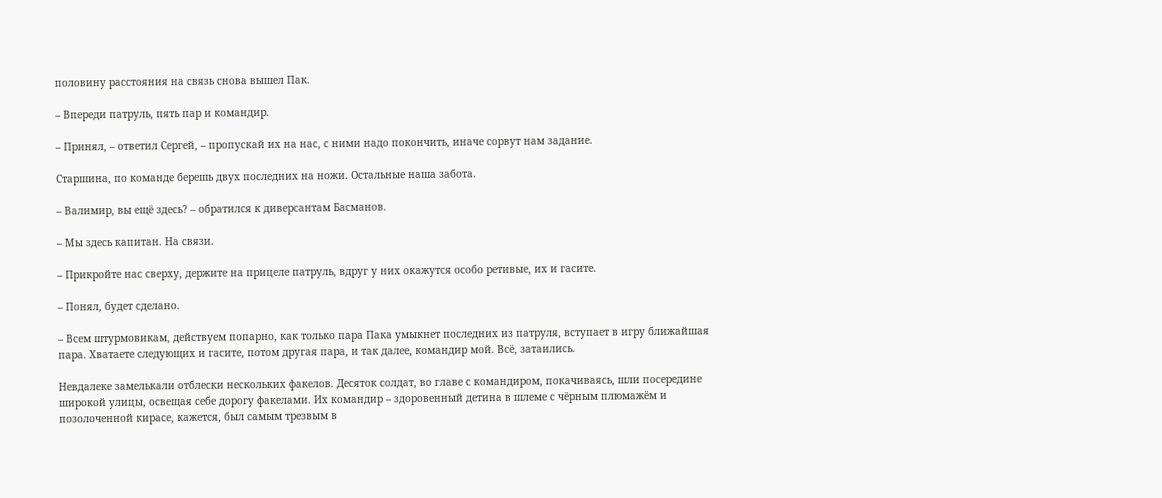половину расстояния на связь снова вышел Пак.

– Впереди патруль, пять пар и командир.

– Принял, – ответил Сергей, – пропускай их на нас, с ними надо покончить, иначе сорвут нам задание.

Старшина, по команде берешь двух последних на ножи. Остальные наша забота.

– Валимир, вы ещё здесь? – обратился к диверсантам Басманов.

– Мы здесь капитан. На связи.

– Прикройте нас сверху, держите на прицеле патруль, вдруг у них окажутся особо ретивые, их и гасите.

– Понял, будет сделано.

– Всем штурмовикам, действуем попарно, как только пара Пака умыкнет последних из патруля, вступает в игру ближайшая пара. Хватаете следующих и гасите, потом другая пара, и так далее, командир мой. Всё, затаились.

Невдалеке замелькали отблески нескольких факелов. Десяток солдат, во главе с командиром, покачиваясь, шли посередине широкой улицы, освещая себе дорогу факелами. Их командир – здоровенный детина в шлеме с чёрным плюмажём и позолоченной кирасе, кажется, был самым трезвым в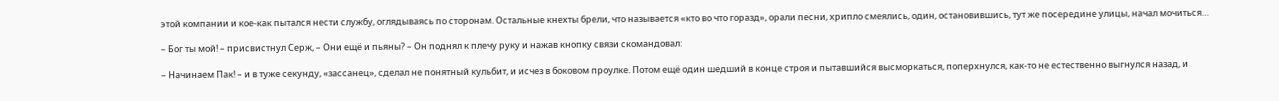этой компании и кое-как пытался нести службу, оглядываясь по сторонам. Остальные кнехты брели, что называется «кто во что горазд», орали песни, хрипло смеялись, один, остановившись, тут же посередине улицы, начал мочиться…

– Бог ты мой! – присвистнул Серж, – Они ещё и пьяны? – Он поднял к плечу руку и нажав кнопку связи скомандовал:

– Начинаем Пак! – и в туже секунду, «зассанец», сделал не понятный кульбит, и исчез в боковом проулке. Потом ещё один шедший в конце строя и пытавшийся высморкаться, поперхнулся, как-то не естественно выгнулся назад, и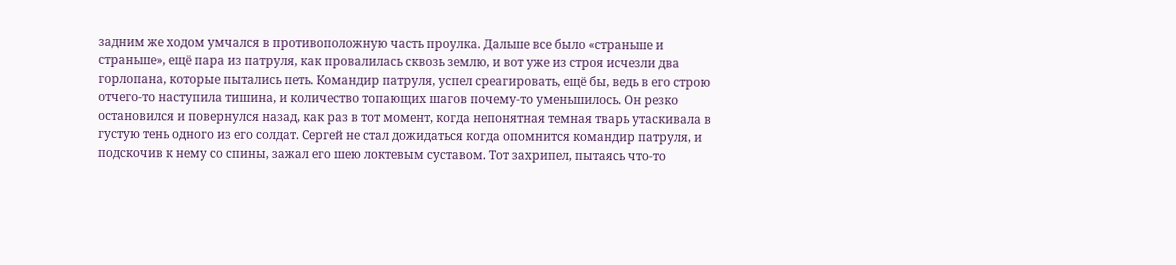задним же ходом умчался в противоположную часть проулка. Дальше все было «страньше и страньше», ещё пара из патруля, как провалилась сквозь землю, и вот уже из строя исчезли два горлопана, которые пытались петь. Командир патруля, успел среагировать, ещё бы, ведь в его строю отчего-то наступила тишина, и количество топающих шагов почему-то уменьшилось. Он резко остановился и повернулся назад, как раз в тот момент, когда непонятная темная тварь утаскивала в густую тень одного из его солдат. Сергей не стал дожидаться когда опомнится командир патруля, и подскочив к нему со спины, зажал его шею локтевым суставом. Тот захрипел, пытаясь что-то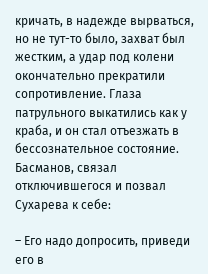кричать, в надежде вырваться, но не тут-то было, захват был жестким, а удар под колени окончательно прекратили сопротивление. Глаза патрульного выкатились как у краба, и он стал отъезжать в бессознательное состояние. Басманов, связал отключившегося и позвал Сухарева к себе:

– Его надо допросить, приведи его в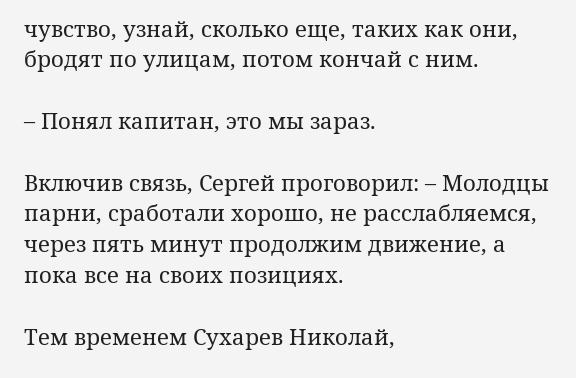чувство, узнай, сколько еще, таких как они, бродят по улицам, потом кончай с ним.

– Понял капитан, это мы зараз.

Включив связь, Сергей проговорил: – Молодцы парни, сработали хорошо, не расслабляемся, через пять минут продолжим движение, а пока все на своих позициях.

Тем временем Сухарев Николай,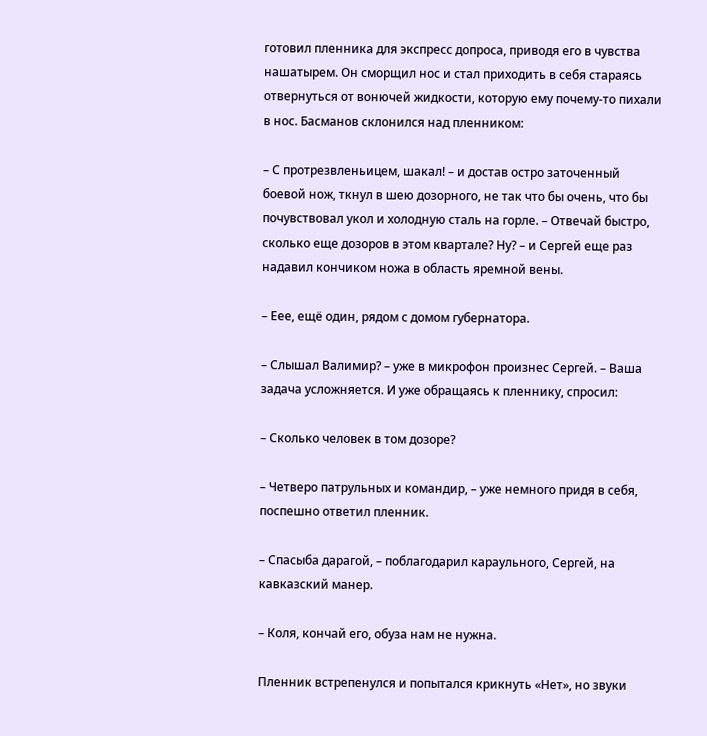готовил пленника для экспресс допроса, приводя его в чувства нашатырем. Он сморщил нос и стал приходить в себя стараясь отвернуться от вонючей жидкости, которую ему почему-то пихали в нос. Басманов склонился над пленником:

– С протрезвленьицем, шакал! – и достав остро заточенный боевой нож, ткнул в шею дозорного, не так что бы очень, что бы почувствовал укол и холодную сталь на горле. – Отвечай быстро, сколько еще дозоров в этом квартале? Ну? – и Сергей еще раз надавил кончиком ножа в область яремной вены.

– Еее, ещё один, рядом с домом губернатора.

– Слышал Валимир? – уже в микрофон произнес Сергей. – Ваша задача усложняется. И уже обращаясь к пленнику, спросил:

– Сколько человек в том дозоре?

– Четверо патрульных и командир, – уже немного придя в себя, поспешно ответил пленник.

– Спасыба дарагой, – поблагодарил караульного, Сергей, на кавказский манер.

– Коля, кончай его, обуза нам не нужна.

Пленник встрепенулся и попытался крикнуть «Нет», но звуки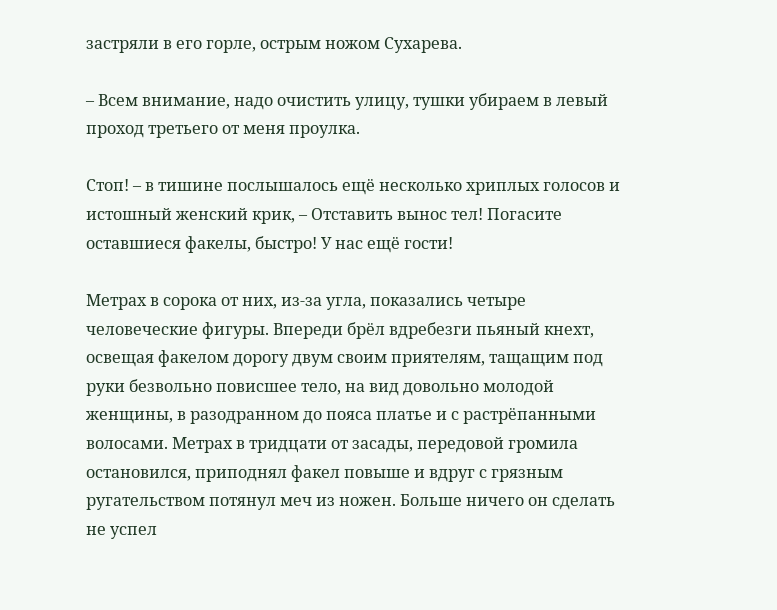застряли в его горле, острым ножом Сухарева.

– Всем внимание, надо очистить улицу, тушки убираем в левый проход третьего от меня проулка.

Стоп! – в тишине послышалось ещё несколько хриплых голосов и истошный женский крик, – Отставить вынос тел! Погасите оставшиеся факелы, быстро! У нас ещё гости!

Метрах в сорока от них, из-за угла, показались четыре человеческие фигуры. Впереди брёл вдребезги пьяный кнехт, освещая факелом дорогу двум своим приятелям, тащащим под руки безвольно повисшее тело, на вид довольно молодой женщины, в разодранном до пояса платье и с растрёпанными волосами. Метрах в тридцати от засады, передовой громила остановился, приподнял факел повыше и вдруг с грязным ругательством потянул меч из ножен. Больше ничего он сделать не успел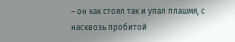– он как стоял так и упал плашмя, с насквозь пробитой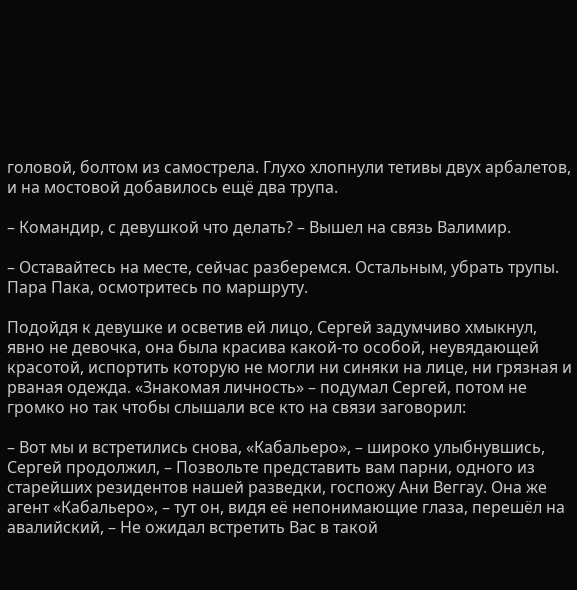головой, болтом из самострела. Глухо хлопнули тетивы двух арбалетов, и на мостовой добавилось ещё два трупа.

– Командир, с девушкой что делать? – Вышел на связь Валимир.

– Оставайтесь на месте, сейчас разберемся. Остальным, убрать трупы. Пара Пака, осмотритесь по маршруту.

Подойдя к девушке и осветив ей лицо, Сергей задумчиво хмыкнул, явно не девочка, она была красива какой-то особой, неувядающей красотой, испортить которую не могли ни синяки на лице, ни грязная и рваная одежда. «Знакомая личность» – подумал Сергей, потом не громко но так чтобы слышали все кто на связи заговорил:

– Вот мы и встретились снова, «Кабальеро», – широко улыбнувшись, Сергей продолжил, – Позвольте представить вам парни, одного из старейших резидентов нашей разведки, госпожу Ани Веггау. Она же агент «Кабальеро», – тут он, видя её непонимающие глаза, перешёл на авалийский, – Не ожидал встретить Вас в такой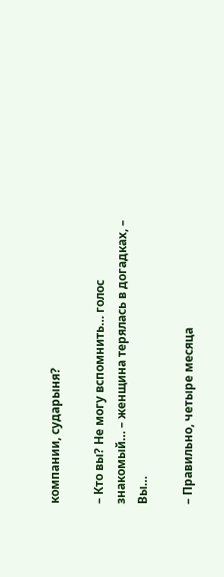компании, сударыня?

– Кто вы? Не могу вспомнить… голос знакомый… – женщина терялась в догадках, – Вы…

– Правильно, четыре месяца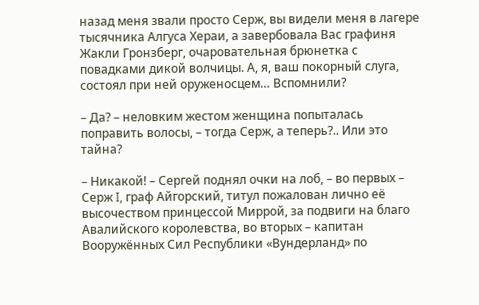назад меня звали просто Серж, вы видели меня в лагере тысячника Алгуса Хераи, а завербовала Вас графиня Жакли Гронзберг, очаровательная брюнетка с повадками дикой волчицы. А, я, ваш покорный слуга, состоял при ней оруженосцем… Вспомнили?

– Да? – неловким жестом женщина попыталась поправить волосы, – тогда Серж, а теперь?.. Или это тайна?

– Никакой! – Сергей поднял очки на лоб, – во первых – Серж I, граф Айгорский, титул пожалован лично её высочеством принцессой Миррой, за подвиги на благо Авалийского королевства, во вторых – капитан Вооружённых Сил Республики «Вундерланд» по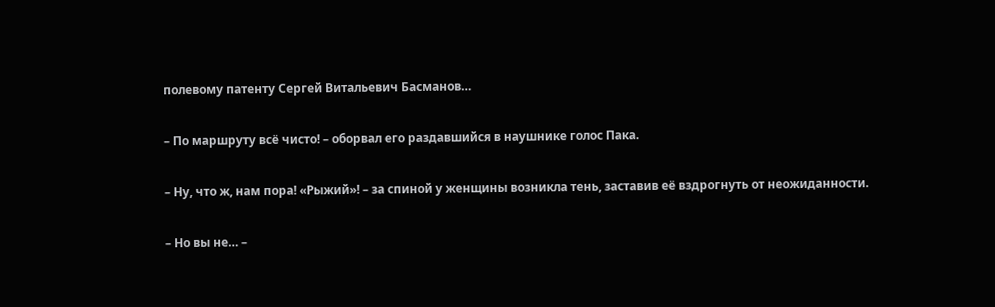полевому патенту Сергей Витальевич Басманов…

– По маршруту всё чисто! – оборвал его раздавшийся в наушнике голос Пака.

– Ну, что ж, нам пора! «Рыжий»! – за спиной у женщины возникла тень, заставив её вздрогнуть от неожиданности.

– Но вы не… –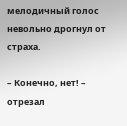мелодичный голос невольно дрогнул от страха.

– Конечно, нет! – отрезал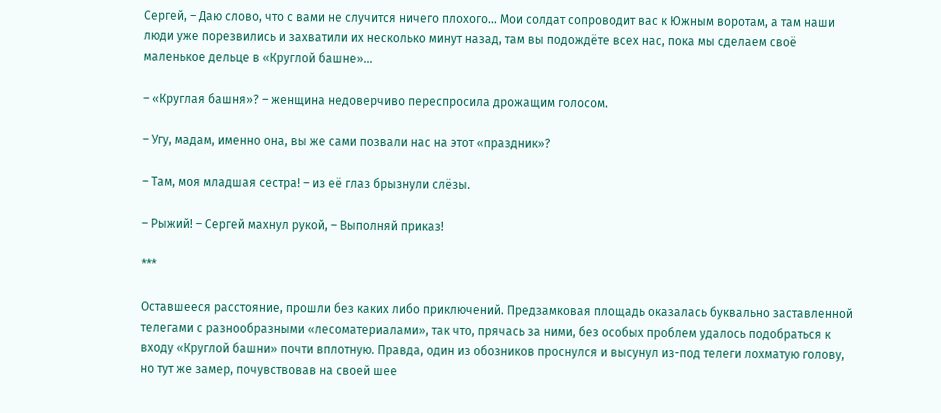Сергей, – Даю слово, что с вами не случится ничего плохого… Мои солдат сопроводит вас к Южным воротам, а там наши люди уже порезвились и захватили их несколько минут назад, там вы подождёте всех нас, пока мы сделаем своё маленькое дельце в «Круглой башне»…

– «Круглая башня»? – женщина недоверчиво переспросила дрожащим голосом.

– Угу, мадам, именно она, вы же сами позвали нас на этот «праздник»?

– Там, моя младшая сестра! – из её глаз брызнули слёзы.

– Рыжий! – Сергей махнул рукой, – Выполняй приказ!

***

Оставшееся расстояние, прошли без каких либо приключений. Предзамковая площадь оказалась буквально заставленной телегами с разнообразными «лесоматериалами», так что, прячась за ними, без особых проблем удалось подобраться к входу «Круглой башни» почти вплотную. Правда, один из обозников проснулся и высунул из-под телеги лохматую голову, но тут же замер, почувствовав на своей шее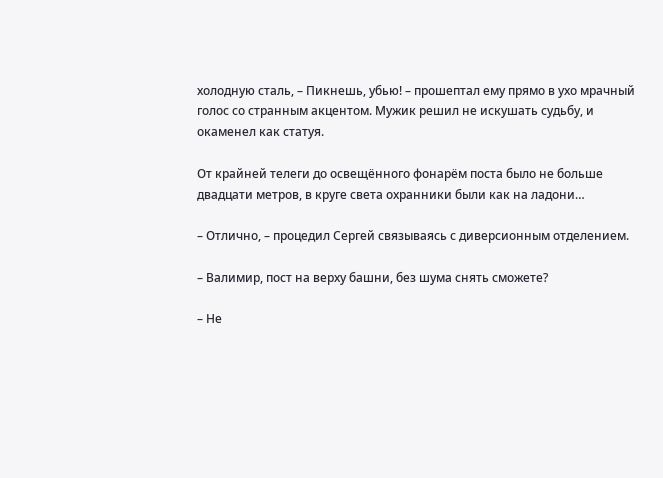холодную сталь, – Пикнешь, убью! – прошептал ему прямо в ухо мрачный голос со странным акцентом. Мужик решил не искушать судьбу, и окаменел как статуя.

От крайней телеги до освещённого фонарём поста было не больше двадцати метров, в круге света охранники были как на ладони…

– Отлично, – процедил Сергей связываясь с диверсионным отделением.

– Валимир, пост на верху башни, без шума снять сможете?

– Не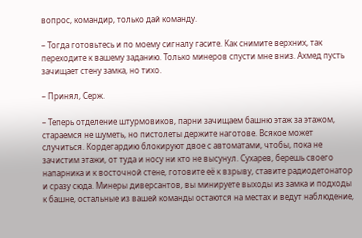вопрос, командир, только дай команду.

– Тогда готовьтесь и по моему сигналу гасите. Как снимите верхних, так переходите к вашему заданию. Только минеров спусти мне вниз. Ахмед пусть зачищает стену замка, но тихо.

– Принял, Серж.

– Теперь отделение штурмовиков, парни зачищаем башню этаж за этажом, стараемся не шуметь, но пистолеты держите наготове. Всякое может случиться. Кордегардию блокируют двое с автоматами, чтобы, пока не зачистим этажи, от туда и носу ни кто не высунул. Сухарев, берешь своего напарника и к восточной стене, готовите её к взрыву, ставите радиодетонатор и сразу сюда. Минеры диверсантов, вы минируете выходы из замка и подходы к башне, остальные из вашей команды остаются на местах и ведут наблюдение,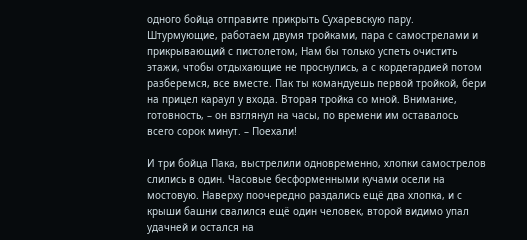одного бойца отправите прикрыть Сухаревскую пару. Штурмующие, работаем двумя тройками, пара с самострелами и прикрывающий с пистолетом, Нам бы только успеть очистить этажи, чтобы отдыхающие не проснулись, а с кордегардией потом разберемся, все вместе. Пак ты командуешь первой тройкой, бери на прицел караул у входа. Вторая тройка со мной. Внимание, готовность, – он взглянул на часы, по времени им оставалось всего сорок минут. – Поехали!

И три бойца Пака, выстрелили одновременно, хлопки самострелов слились в один. Часовые бесформенными кучами осели на мостовую. Наверху поочередно раздались ещё два хлопка, и с крыши башни свалился ещё один человек, второй видимо упал удачней и остался на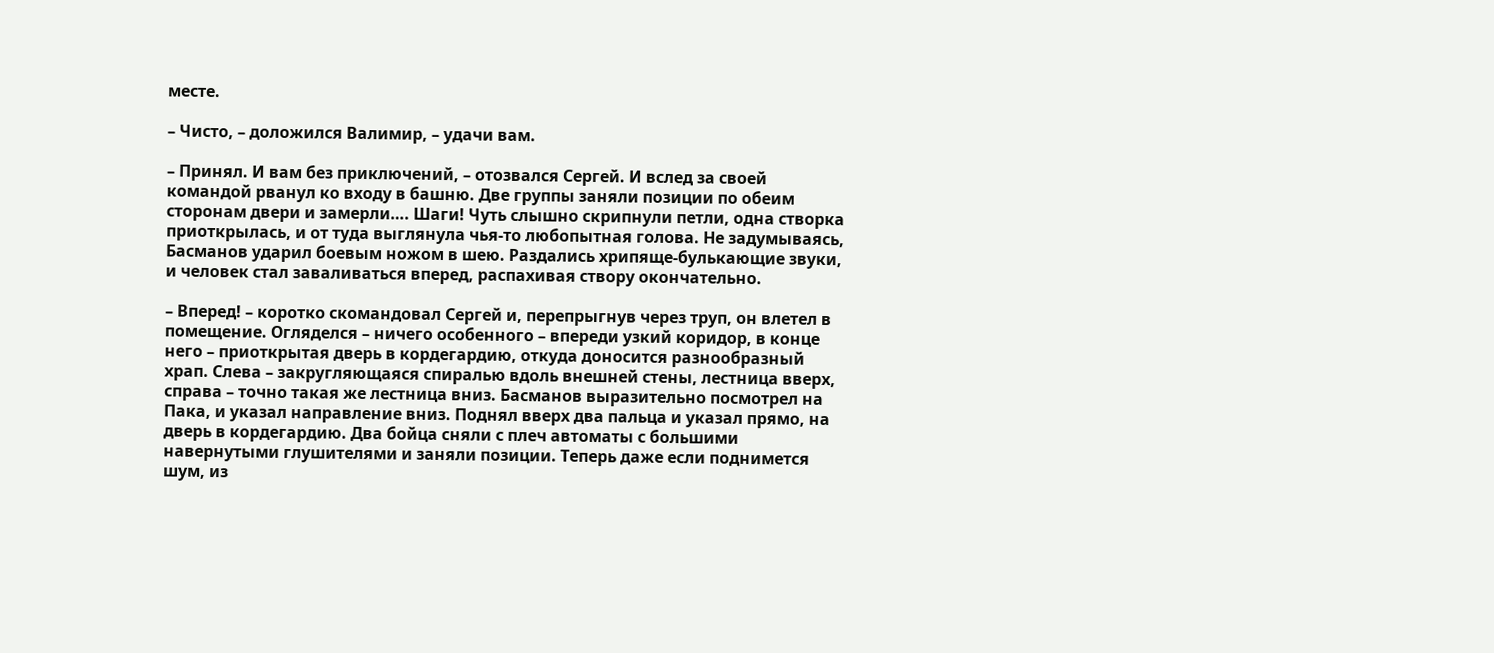месте.

– Чисто, – доложился Валимир, – удачи вам.

– Принял. И вам без приключений, – отозвался Сергей. И вслед за своей командой рванул ко входу в башню. Две группы заняли позиции по обеим сторонам двери и замерли…. Шаги! Чуть слышно скрипнули петли, одна створка приоткрылась, и от туда выглянула чья-то любопытная голова. Не задумываясь, Басманов ударил боевым ножом в шею. Раздались хрипяще-булькающие звуки, и человек стал заваливаться вперед, распахивая створу окончательно.

– Вперед! – коротко скомандовал Сергей и, перепрыгнув через труп, он влетел в помещение. Огляделся – ничего особенного – впереди узкий коридор, в конце него – приоткрытая дверь в кордегардию, откуда доносится разнообразный храп. Слева – закругляющаяся спиралью вдоль внешней стены, лестница вверх, справа – точно такая же лестница вниз. Басманов выразительно посмотрел на Пака, и указал направление вниз. Поднял вверх два пальца и указал прямо, на дверь в кордегардию. Два бойца сняли с плеч автоматы с большими навернутыми глушителями и заняли позиции. Теперь даже если поднимется шум, из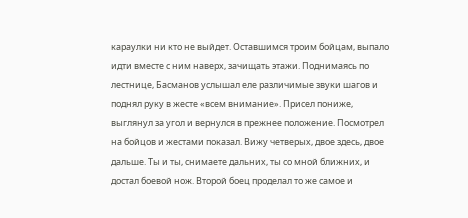караулки ни кто не выйдет. Оставшимся троим бойцам, выпало идти вместе с ним наверх, зачищать этажи. Поднимаясь по лестнице, Басманов услышал еле различимые звуки шагов и поднял руку в жесте «всем внимание». Присел пониже, выглянул за угол и вернулся в прежнее положение. Посмотрел на бойцов и жестами показал. Вижу четверых, двое здесь, двое дальше. Ты и ты, снимаете дальних, ты со мной ближних, и достал боевой нож. Второй боец проделал то же самое и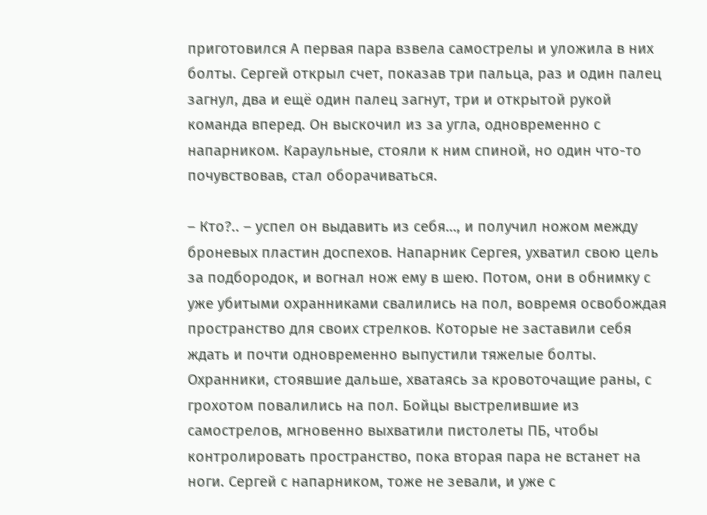приготовился А первая пара взвела самострелы и уложила в них болты. Сергей открыл счет, показав три пальца, раз и один палец загнул, два и ещё один палец загнут, три и открытой рукой команда вперед. Он выскочил из за угла, одновременно с напарником. Караульные, стояли к ним спиной, но один что-то почувствовав, стал оборачиваться.

– Кто?.. – успел он выдавить из себя…, и получил ножом между броневых пластин доспехов. Напарник Сергея, ухватил свою цель за подбородок, и вогнал нож ему в шею. Потом, они в обнимку с уже убитыми охранниками свалились на пол, вовремя освобождая пространство для своих стрелков. Которые не заставили себя ждать и почти одновременно выпустили тяжелые болты. Охранники, стоявшие дальше, хватаясь за кровоточащие раны, с грохотом повалились на пол. Бойцы выстрелившие из самострелов, мгновенно выхватили пистолеты ПБ, чтобы контролировать пространство, пока вторая пара не встанет на ноги. Сергей с напарником, тоже не зевали, и уже с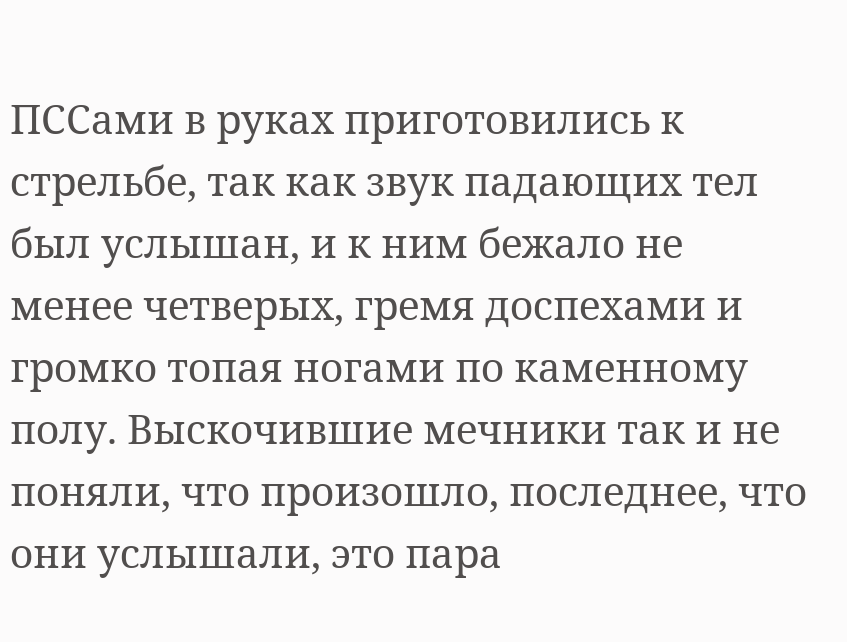ПССами в руках приготовились к стрельбе, так как звук падающих тел был услышан, и к ним бежало не менее четверых, гремя доспехами и громко топая ногами по каменному полу. Выскочившие мечники так и не поняли, что произошло, последнее, что они услышали, это пара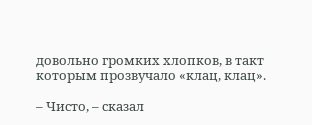довольно громких хлопков, в такт которым прозвучало «клац, клац».

– Чисто, – сказал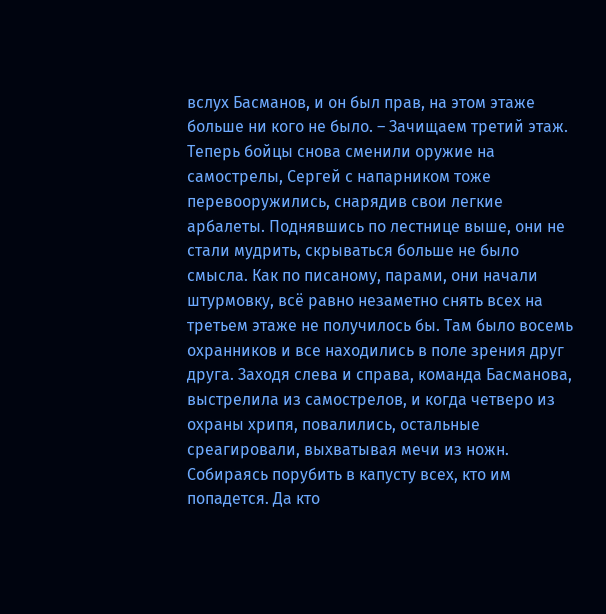вслух Басманов, и он был прав, на этом этаже больше ни кого не было. – Зачищаем третий этаж. Теперь бойцы снова сменили оружие на самострелы, Сергей с напарником тоже перевооружились, снарядив свои легкие арбалеты. Поднявшись по лестнице выше, они не стали мудрить, скрываться больше не было смысла. Как по писаному, парами, они начали штурмовку, всё равно незаметно снять всех на третьем этаже не получилось бы. Там было восемь охранников и все находились в поле зрения друг друга. Заходя слева и справа, команда Басманова, выстрелила из самострелов, и когда четверо из охраны хрипя, повалились, остальные среагировали, выхватывая мечи из ножн. Собираясь порубить в капусту всех, кто им попадется. Да кто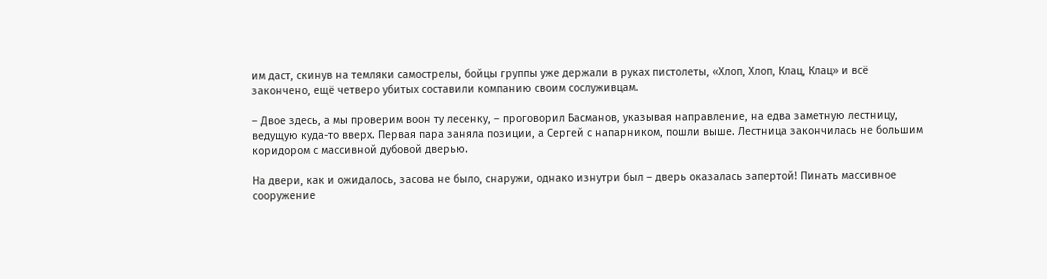им даст, скинув на темляки самострелы, бойцы группы уже держали в руках пистолеты, «Хлоп, Хлоп, Клац, Клац» и всё закончено, ещё четверо убитых составили компанию своим сослуживцам.

– Двое здесь, а мы проверим воон ту лесенку, – проговорил Басманов, указывая направление, на едва заметную лестницу, ведущую куда-то вверх. Первая пара заняла позиции, а Сергей с напарником, пошли выше. Лестница закончилась не большим коридором с массивной дубовой дверью.

На двери, как и ожидалось, засова не было, снаружи, однако изнутри был – дверь оказалась запертой! Пинать массивное сооружение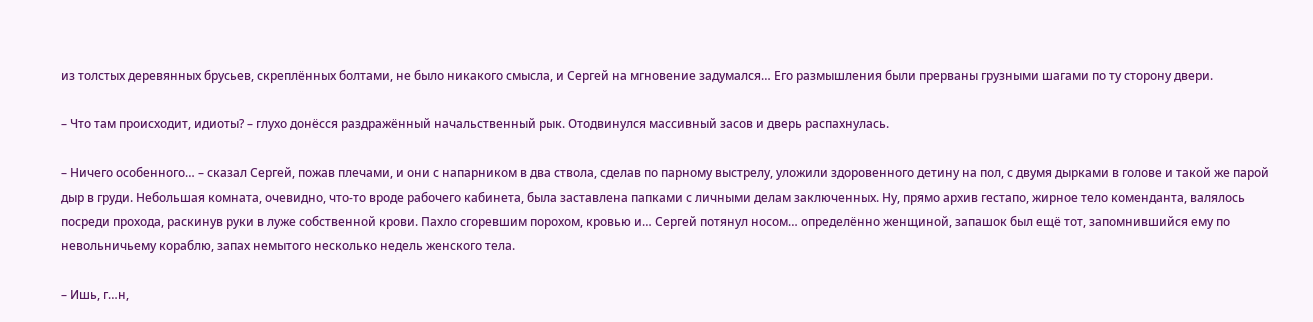из толстых деревянных брусьев, скреплённых болтами, не было никакого смысла, и Сергей на мгновение задумался… Его размышления были прерваны грузными шагами по ту сторону двери.

– Что там происходит, идиоты? – глухо донёсся раздражённый начальственный рык. Отодвинулся массивный засов и дверь распахнулась.

– Ничего особенного… – сказал Сергей, пожав плечами, и они с напарником в два ствола, сделав по парному выстрелу, уложили здоровенного детину на пол, с двумя дырками в голове и такой же парой дыр в груди. Небольшая комната, очевидно, что-то вроде рабочего кабинета, была заставлена папками с личными делам заключенных. Ну, прямо архив гестапо, жирное тело коменданта, валялось посреди прохода, раскинув руки в луже собственной крови. Пахло сгоревшим порохом, кровью и… Сергей потянул носом… определённо женщиной, запашок был ещё тот, запомнившийся ему по невольничьему кораблю, запах немытого несколько недель женского тела.

– Ишь, г…н,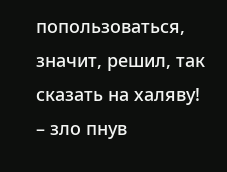попользоваться, значит, решил, так сказать на халяву! – зло пнув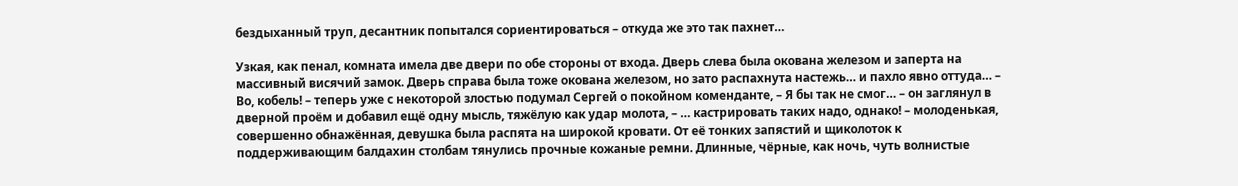бездыханный труп, десантник попытался сориентироваться – откуда же это так пахнет…

Узкая, как пенал, комната имела две двери по обе стороны от входа. Дверь слева была окована железом и заперта на массивный висячий замок. Дверь справа была тоже окована железом, но зато распахнута настежь… и пахло явно оттуда… – Во, кобель! – теперь уже с некоторой злостью подумал Сергей о покойном коменданте, – Я бы так не смог… – он заглянул в дверной проём и добавил ещё одну мысль, тяжёлую как удар молота, – … кастрировать таких надо, однако! – молоденькая, совершенно обнажённая, девушка была распята на широкой кровати. От её тонких запястий и щиколоток к поддерживающим балдахин столбам тянулись прочные кожаные ремни. Длинные, чёрные, как ночь, чуть волнистые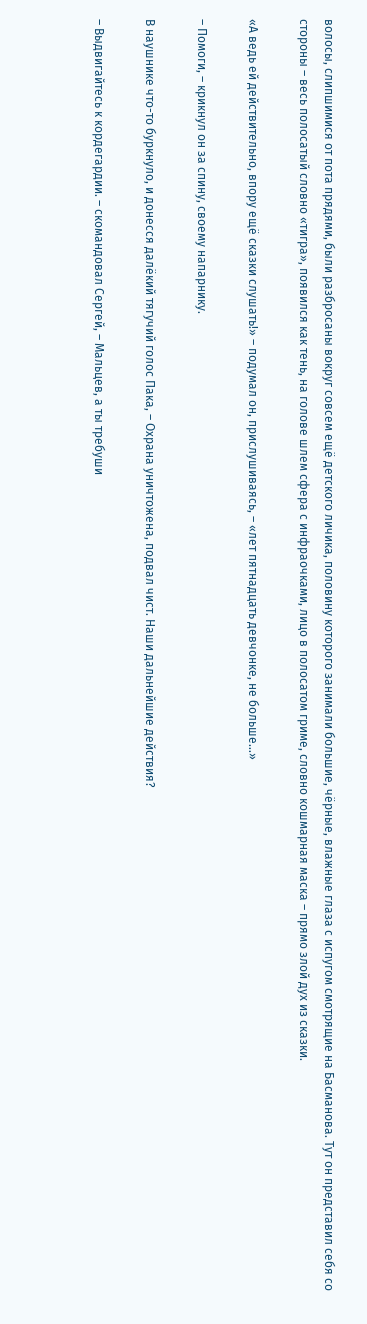волосы, слипшимися от пота прядями, были разбросаны вокруг совсем ещё детского личика, половину которого занимали большие, чёрные, влажные глаза с испугом смотрящие на Басманова. Тут он представил себя со стороны – весь полосатый словно «тигра», появился как тень, на голове шлем сфера с инфраочками, лицо в полосатом гриме, словно кошмарная маска – прямо злой дух из сказки.

«А ведь ей действительно, впору ещё сказки слушать!» – подумал он, прислушиваясь, – «лет пятнадцать девчонке, не больше…»

– Помоги, – крикнул он за спину, своему напарнику.

В наушнике что-то буркнуло, и донесся далёкий тягучий голос Пака, – Охрана уничтожена, подвал чист. Наши дальнейшие действия?

– Выдвигайтесь к кордегардии. – скомандовал Сергей, – Мальцев, а ты требуши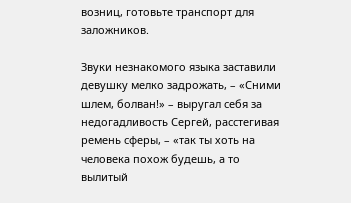возниц, готовьте транспорт для заложников.

Звуки незнакомого языка заставили девушку мелко задрожать, – «Сними шлем, болван!» – выругал себя за недогадливость Сергей, расстегивая ремень сферы, – «так ты хоть на человека похож будешь, а то вылитый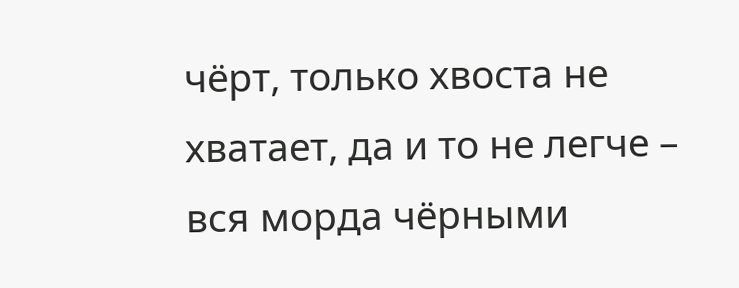чёрт, только хвоста не хватает, да и то не легче – вся морда чёрными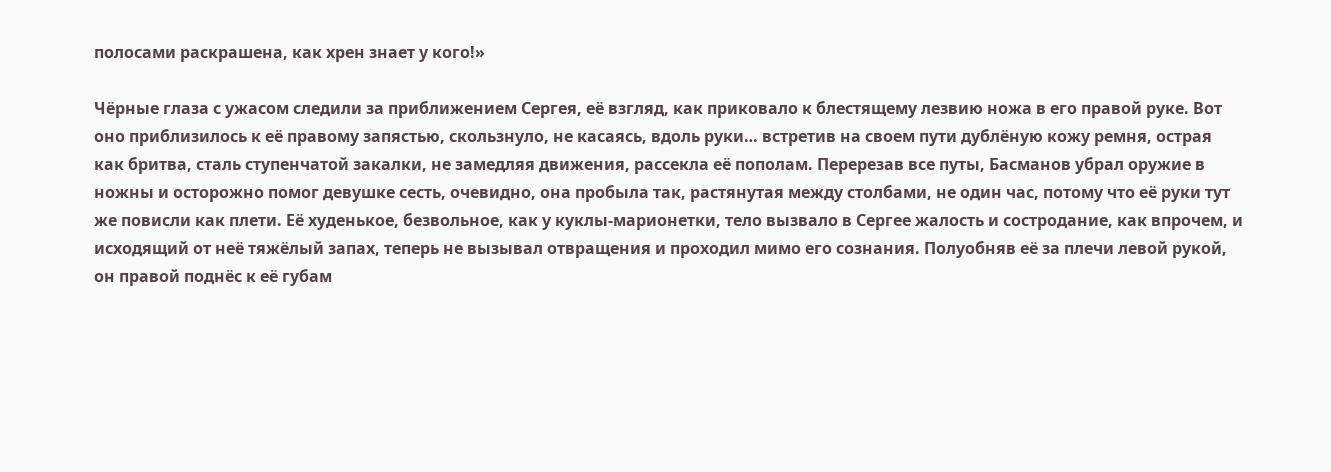полосами раскрашена, как хрен знает у кого!»

Чёрные глаза с ужасом следили за приближением Сергея, её взгляд, как приковало к блестящему лезвию ножа в его правой руке. Вот оно приблизилось к её правому запястью, скользнуло, не касаясь, вдоль руки… встретив на своем пути дублёную кожу ремня, острая как бритва, сталь ступенчатой закалки, не замедляя движения, рассекла её пополам. Перерезав все путы, Басманов убрал оружие в ножны и осторожно помог девушке сесть, очевидно, она пробыла так, растянутая между столбами, не один час, потому что её руки тут же повисли как плети. Её худенькое, безвольное, как у куклы-марионетки, тело вызвало в Сергее жалость и состродание, как впрочем, и исходящий от неё тяжёлый запах, теперь не вызывал отвращения и проходил мимо его сознания. Полуобняв её за плечи левой рукой, он правой поднёс к её губам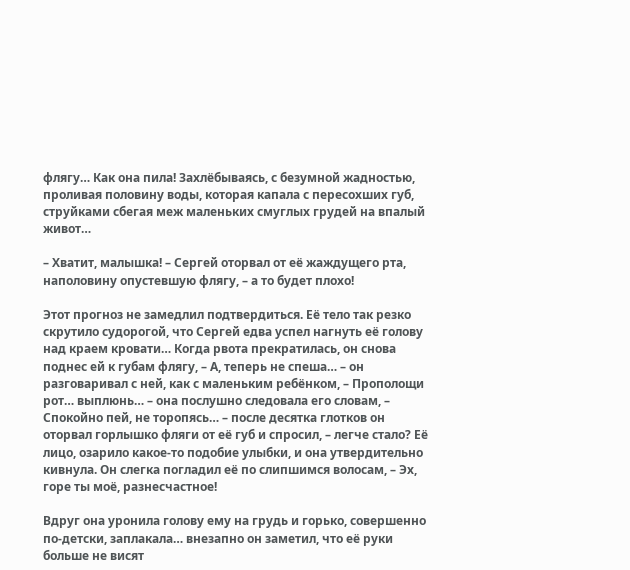флягу… Как она пила! Захлёбываясь, с безумной жадностью, проливая половину воды, которая капала с пересохших губ, струйками сбегая меж маленьких смуглых грудей на впалый живот…

– Хватит, малышка! – Сергей оторвал от её жаждущего рта, наполовину опустевшую флягу, – а то будет плохо!

Этот прогноз не замедлил подтвердиться. Её тело так резко скрутило судорогой, что Сергей едва успел нагнуть её голову над краем кровати… Когда рвота прекратилась, он снова поднес ей к губам флягу, – А, теперь не спеша… – он разговаривал с ней, как с маленьким ребёнком, – Прополощи рот… выплюнь… – она послушно следовала его словам, – Спокойно пей, не торопясь… – после десятка глотков он оторвал горлышко фляги от её губ и спросил, – легче стало? Её лицо, озарило какое-то подобие улыбки, и она утвердительно кивнула. Он слегка погладил её по слипшимся волосам, – Эх, горе ты моё, разнесчастное!

Вдруг она уронила голову ему на грудь и горько, совершенно по-детски, заплакала… внезапно он заметил, что её руки больше не висят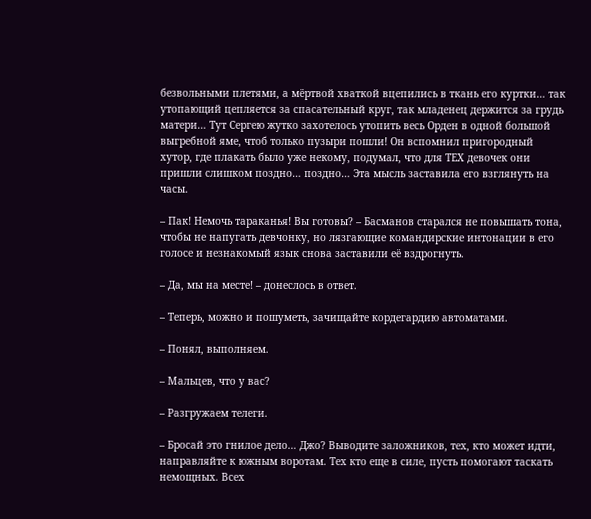безвольными плетями, а мёртвой хваткой вцепились в ткань его куртки… так утопающий цепляется за спасательный круг, так младенец держится за грудь матери… Тут Сергею жутко захотелось утопить весь Орден в одной большой выгребной яме, чтоб только пузыри пошли! Он вспомнил пригородный хутор, где плакать было уже некому, подумал, что для ТЕХ девочек они пришли слишком поздно… поздно… Эта мысль заставила его взглянуть на часы.

– Пак! Немочь тараканья! Вы готовы? – Басманов старался не повышать тона, чтобы не напугать девчонку, но лязгающие командирские интонации в его голосе и незнакомый язык снова заставили её вздрогнуть.

– Да, мы на месте! – донеслось в ответ.

– Теперь, можно и пошуметь, зачищайте кордегардию автоматами.

– Понял, выполняем.

– Мальцев, что у вас?

– Разгружаем телеги.

– Бросай это гнилое дело… Джо? Выводите заложников, тех, кто может идти, направляйте к южным воротам. Тех кто еще в силе, пусть помогают таскать немощных. Всех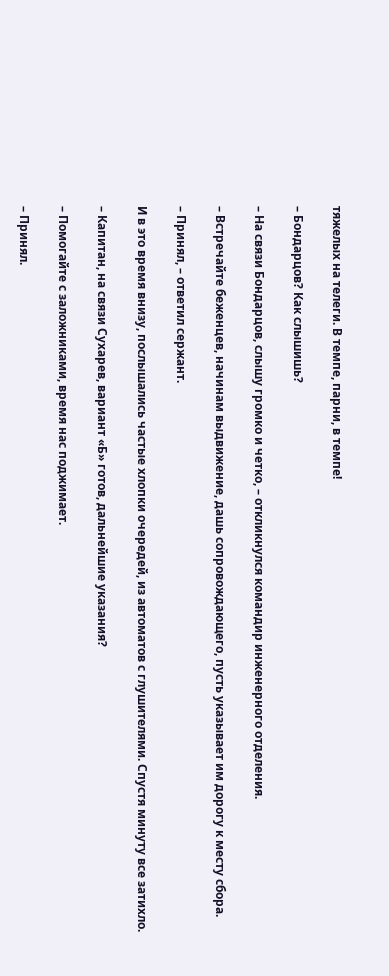тяжелых на телеги. В темпе, парни, в темпе!

– Бондарцов? Как слышишь?

– На связи Бондарцов, слышу громко и четко, – откликнулся командир инженерного отделения.

– Встречайте беженцев, начинам выдвижение, дашь сопровождающего, пусть указывает им дорогу к месту сбора.

– Принял, – ответил сержант.

И в это время внизу, послышались частые хлопки очередей, из автоматов с глушителями. Спустя минуту все затихло.

– Капитан, на связи Сухарев, вариант «Б» готов, дальнейшие указания?

– Помогайте с заложниками, время нас поджимает.

– Принял.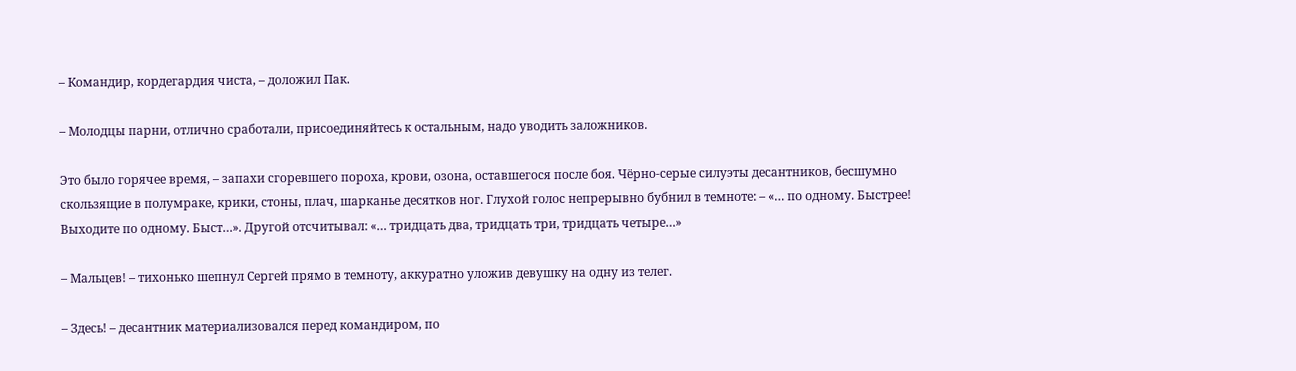– Командир, кордегардия чиста, – доложил Пак.

– Молодцы парни, отлично сработали, присоединяйтесь к остальным, надо уводить заложников.

Это было горячее время, – запахи сгоревшего пороха, крови, озона, оставшегося после боя. Чёрно-серые силуэты десантников, бесшумно скользящие в полумраке, крики, стоны, плач, шарканье десятков ног. Глухой голос непрерывно бубнил в темноте: – «… по одному. Быстрее! Выходите по одному. Быст…». Другой отсчитывал: «… тридцать два, тридцать три, тридцать четыре…»

– Мальцев! – тихонько шепнул Сергей прямо в темноту, аккуратно уложив девушку на одну из телег.

– Здесь! – десантник материализовался перед командиром, по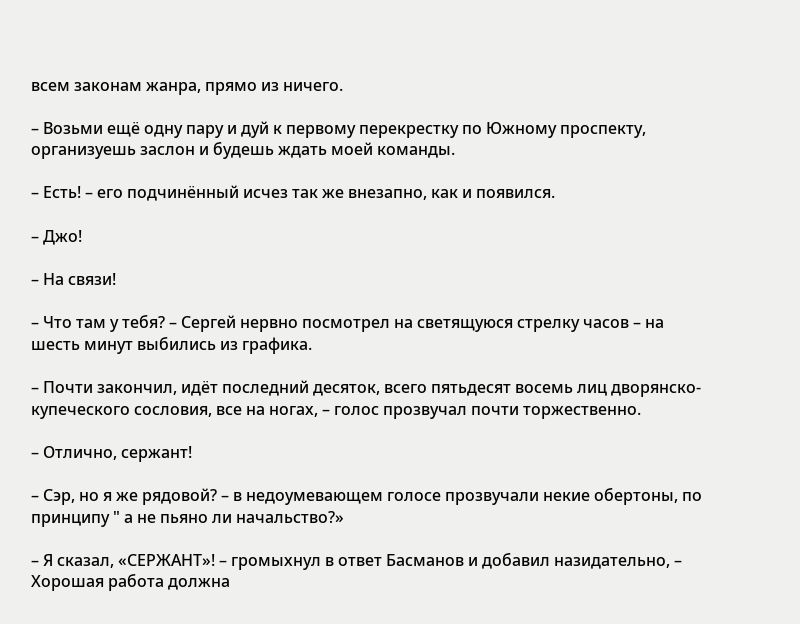всем законам жанра, прямо из ничего.

– Возьми ещё одну пару и дуй к первому перекрестку по Южному проспекту, организуешь заслон и будешь ждать моей команды.

– Есть! – его подчинённый исчез так же внезапно, как и появился.

– Джо!

– На связи!

– Что там у тебя? – Сергей нервно посмотрел на светящуюся стрелку часов – на шесть минут выбились из графика.

– Почти закончил, идёт последний десяток, всего пятьдесят восемь лиц дворянско-купеческого сословия, все на ногах, – голос прозвучал почти торжественно.

– Отлично, сержант!

– Сэр, но я же рядовой? – в недоумевающем голосе прозвучали некие обертоны, по принципу " а не пьяно ли начальство?»

– Я сказал, «СЕРЖАНТ»! – громыхнул в ответ Басманов и добавил назидательно, – Хорошая работа должна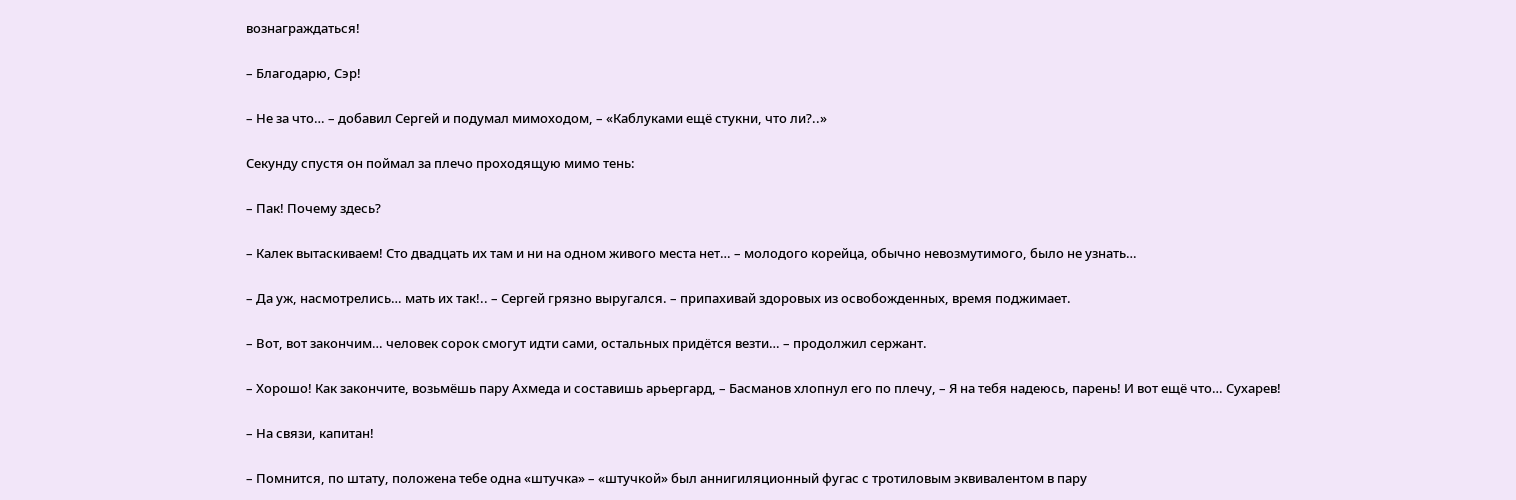вознаграждаться!

– Благодарю, Сэр!

– Не за что… – добавил Сергей и подумал мимоходом, – «Каблуками ещё стукни, что ли?..»

Секунду спустя он поймал за плечо проходящую мимо тень:

– Пак! Почему здесь?

– Калек вытаскиваем! Сто двадцать их там и ни на одном живого места нет… – молодого корейца, обычно невозмутимого, было не узнать…

– Да уж, насмотрелись… мать их так!.. – Сергей грязно выругался. – припахивай здоровых из освобожденных, время поджимает.

– Вот, вот закончим… человек сорок смогут идти сами, остальных придётся везти… – продолжил сержант.

– Хорошо! Как закончите, возьмёшь пару Ахмеда и составишь арьергард, – Басманов хлопнул его по плечу, – Я на тебя надеюсь, парень! И вот ещё что… Сухарев!

– На связи, капитан!

– Помнится, по штату, положена тебе одна «штучка» – «штучкой» был аннигиляционный фугас с тротиловым эквивалентом в пару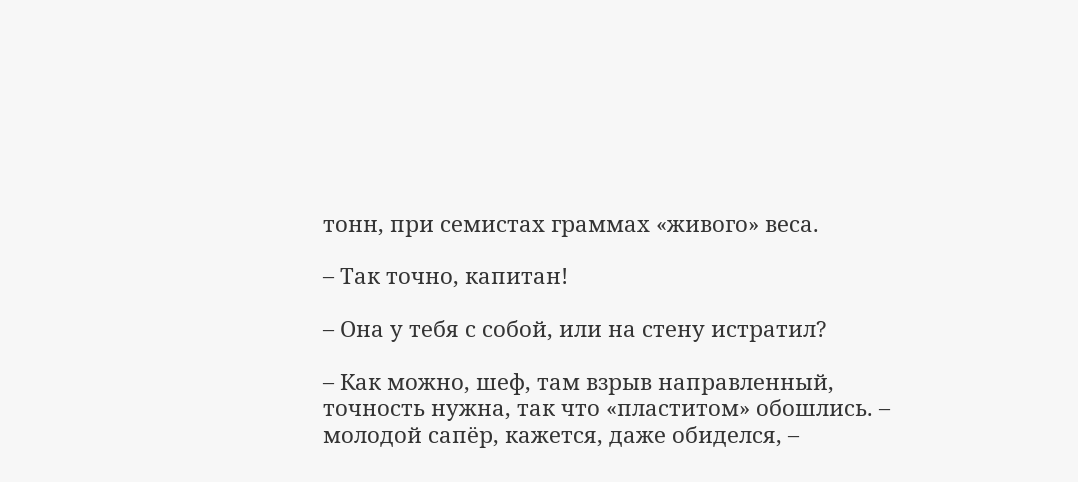тонн, при семистах граммах «живого» веса.

– Так точно, капитан!

– Она у тебя с собой, или на стену истратил?

– Как можно, шеф, там взрыв направленный, точность нужна, так что «пластитом» обошлись. – молодой сапёр, кажется, даже обиделся, –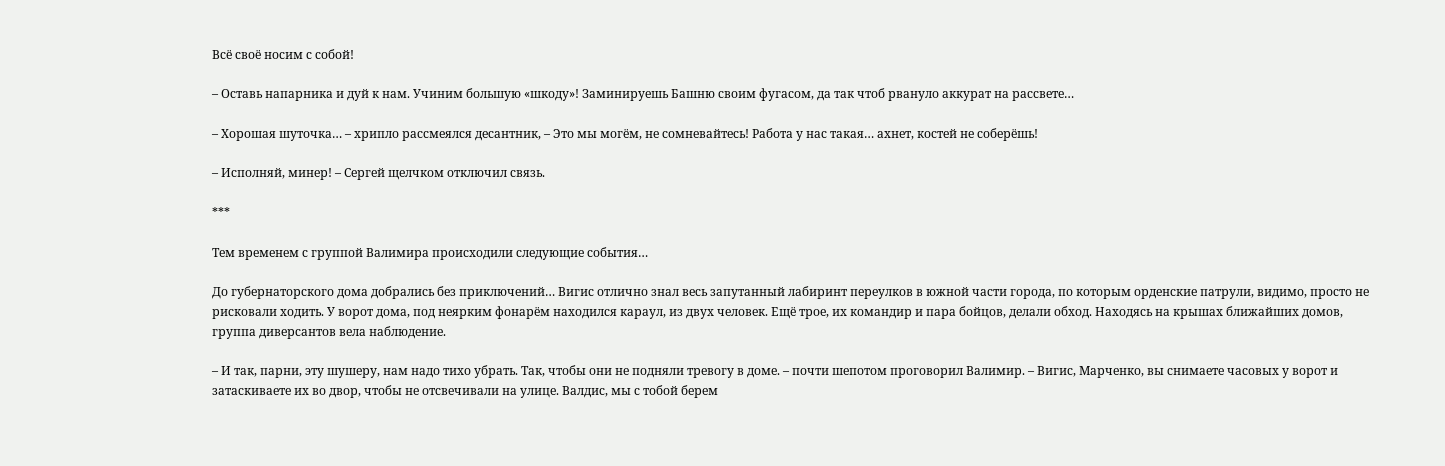Всё своё носим с собой!

– Оставь напарника и дуй к нам. Учиним большую «шкоду»! Заминируешь Башню своим фугасом, да так чтоб рвануло аккурат на рассвете…

– Хорошая шуточка… – хрипло рассмеялся десантник, – Это мы могём, не сомневайтесь! Работа у нас такая… ахнет, костей не соберёшь!

– Исполняй, минер! – Сергей щелчком отключил связь.

***

Тем временем с группой Валимира происходили следующие события…

До губернаторского дома добрались без приключений… Вигис отлично знал весь запутанный лабиринт переулков в южной части города, по которым орденские патрули, видимо, просто не рисковали ходить. У ворот дома, под неярким фонарём находился караул, из двух человек. Ещё трое, их командир и пара бойцов, делали обход. Находясь на крышах ближайших домов, группа диверсантов вела наблюдение.

– И так, парни, эту шушеру, нам надо тихо убрать. Так, чтобы они не подняли тревогу в доме. – почти шепотом проговорил Валимир. – Вигис, Марченко, вы снимаете часовых у ворот и затаскиваете их во двор, чтобы не отсвечивали на улице. Валдис, мы с тобой берем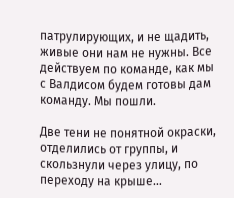патрулирующих, и не щадить, живые они нам не нужны. Все действуем по команде, как мы с Валдисом будем готовы дам команду. Мы пошли.

Две тени не понятной окраски, отделились от группы, и скользнули через улицу, по переходу на крыше…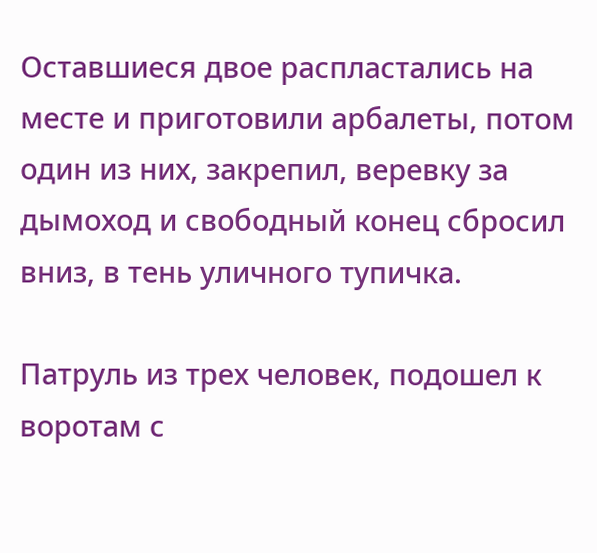Оставшиеся двое распластались на месте и приготовили арбалеты, потом один из них, закрепил, веревку за дымоход и свободный конец сбросил вниз, в тень уличного тупичка.

Патруль из трех человек, подошел к воротам с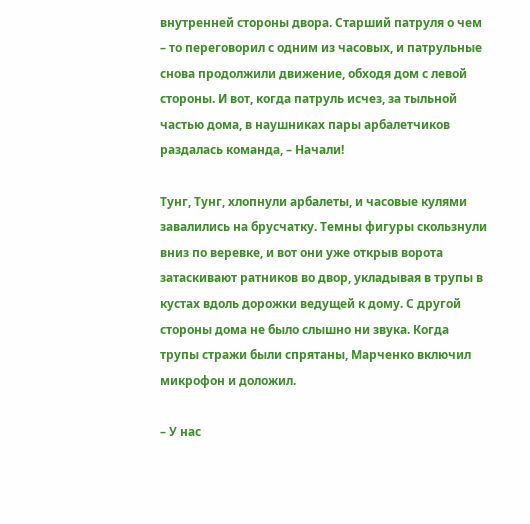внутренней стороны двора. Старший патруля о чем – то переговорил с одним из часовых, и патрульные снова продолжили движение, обходя дом с левой стороны. И вот, когда патруль исчез, за тыльной частью дома, в наушниках пары арбалетчиков раздалась команда, – Начали!

Тунг, Тунг, хлопнули арбалеты, и часовые кулями завалились на брусчатку. Темны фигуры скользнули вниз по веревке, и вот они уже открыв ворота затаскивают ратников во двор, укладывая в трупы в кустах вдоль дорожки ведущей к дому. С другой стороны дома не было слышно ни звука. Когда трупы стражи были спрятаны, Марченко включил микрофон и доложил.

– У нас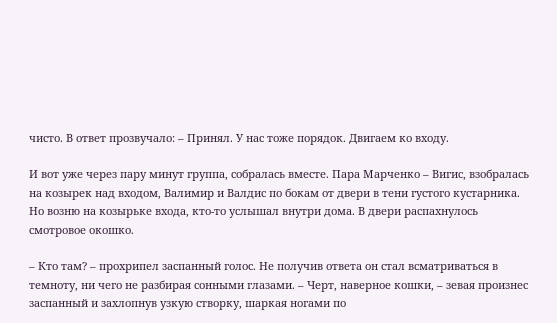чисто. В ответ прозвучало: – Принял. У нас тоже порядок. Двигаем ко входу.

И вот уже через пару минут группа, собралась вместе. Пара Марченко – Вигис, взобралась на козырек над входом, Валимир и Валдис по бокам от двери в тени густого кустарника. Но возню на козырьке входа, кто-то услышал внутри дома. В двери распахнулось смотровое окошко.

– Кто там? – прохрипел заспанный голос. Не получив ответа он стал всматриваться в темноту, ни чего не разбирая сонными глазами. – Черт, наверное кошки, – зевая произнес заспанный и захлопнув узкую створку, шаркая ногами по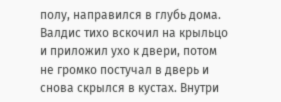полу, направился в глубь дома. Валдис тихо вскочил на крыльцо и приложил ухо к двери, потом не громко постучал в дверь и снова скрылся в кустах. Внутри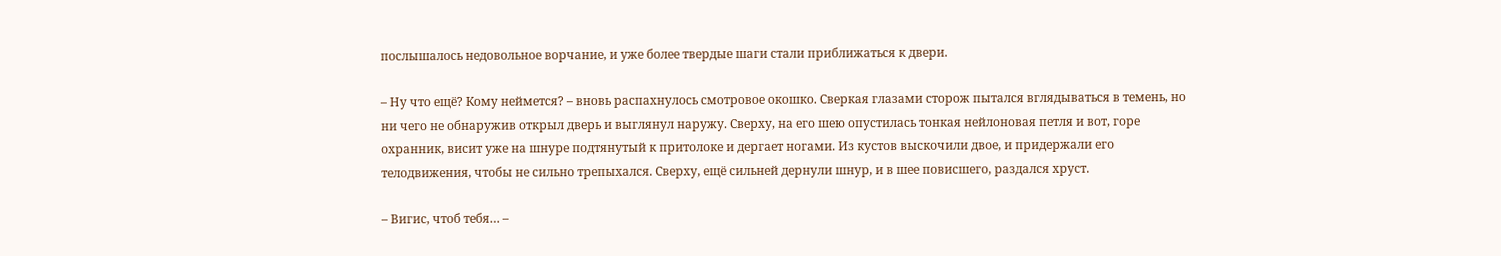послышалось недовольное ворчание, и уже более твердые шаги стали приближаться к двери.

– Ну что ещё? Кому неймется? – вновь распахнулось смотровое окошко. Сверкая глазами сторож пытался вглядываться в темень, но ни чего не обнаружив открыл дверь и выглянул наружу. Сверху, на его шею опустилась тонкая нейлоновая петля и вот, горе охранник, висит уже на шнуре подтянутый к притолоке и дергает ногами. Из кустов выскочили двое, и придержали его телодвижения, чтобы не сильно трепыхался. Сверху, ещё сильней дернули шнур, и в шее повисшего, раздался хруст.

– Вигис, чтоб тебя… –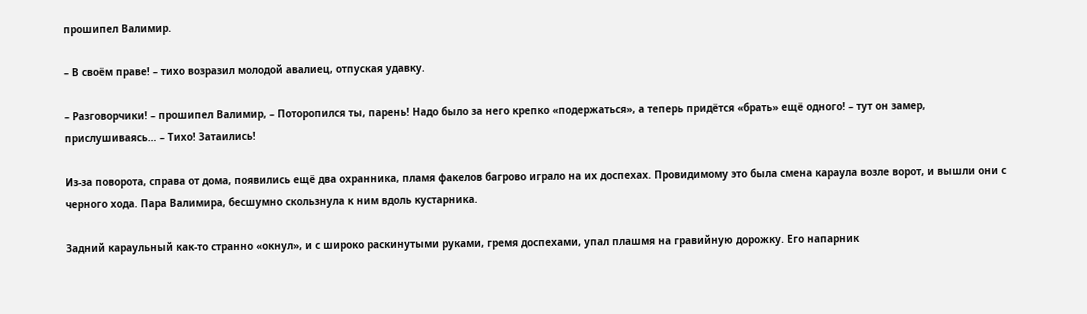прошипел Валимир.

– В своём праве! – тихо возразил молодой авалиец, отпуская удавку.

– Разговорчики! – прошипел Валимир, – Поторопился ты, парень! Надо было за него крепко «подержаться», а теперь придётся «брать» ещё одного! – тут он замер, прислушиваясь… – Тихо! Затаились!

Из-за поворота, справа от дома, появились ещё два охранника, пламя факелов багрово играло на их доспехах. Провидимому это была смена караула возле ворот, и вышли они с черного хода. Пара Валимира, бесшумно скользнула к ним вдоль кустарника.

Задний караульный как-то странно «окнул», и с широко раскинутыми руками, гремя доспехами, упал плашмя на гравийную дорожку. Его напарник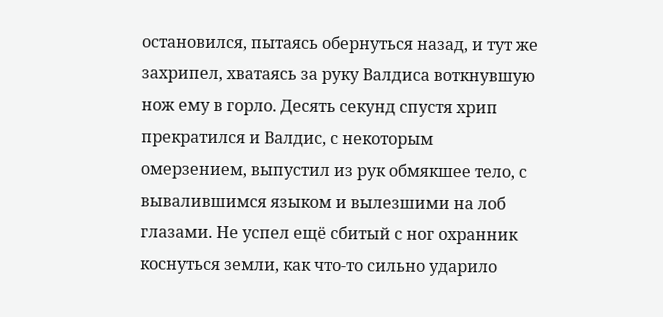остановился, пытаясь обернуться назад, и тут же захрипел, хватаясь за руку Валдиса воткнувшую нож ему в горло. Десять секунд спустя хрип прекратился и Валдис, с некоторым омерзением, выпустил из рук обмякшее тело, с вывалившимся языком и вылезшими на лоб глазами. Не успел ещё сбитый с ног охранник коснуться земли, как что-то сильно ударило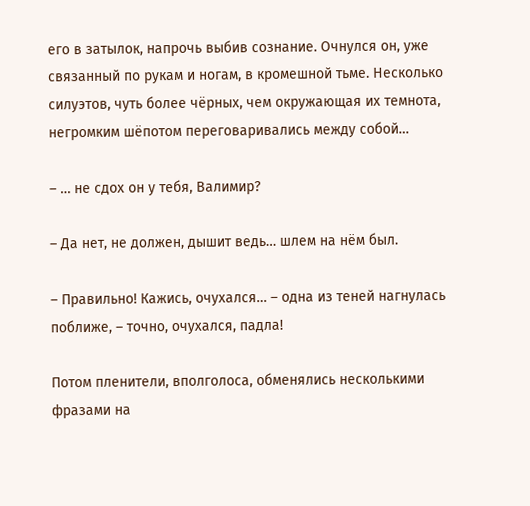его в затылок, напрочь выбив сознание. Очнулся он, уже связанный по рукам и ногам, в кромешной тьме. Несколько силуэтов, чуть более чёрных, чем окружающая их темнота, негромким шёпотом переговаривались между собой…

– … не сдох он у тебя, Валимир?

– Да нет, не должен, дышит ведь… шлем на нём был.

– Правильно! Кажись, очухался… – одна из теней нагнулась поближе, – точно, очухался, падла!

Потом пленители, вполголоса, обменялись несколькими фразами на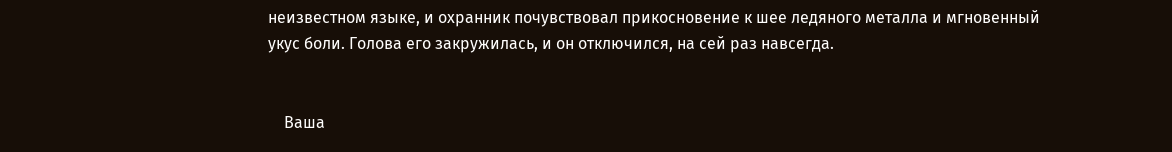неизвестном языке, и охранник почувствовал прикосновение к шее ледяного металла и мгновенный укус боли. Голова его закружилась, и он отключился, на сей раз навсегда.


    Ваша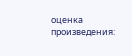оценка произведения: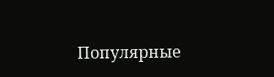Популярные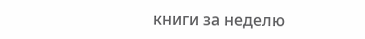книги за неделю